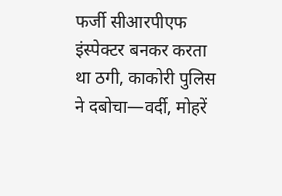फर्जी सीआरपीएफ इंस्पेक्टर बनकर करता था ठगी, काकोरी पुलिस ने दबोचा—वर्दी, मोहरें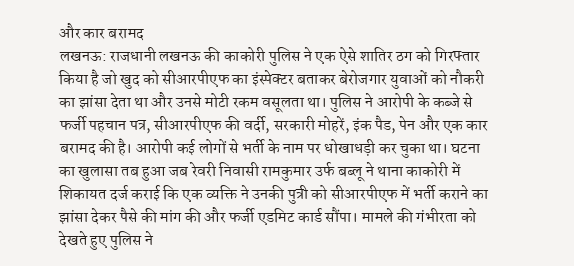और कार बरामद
लखनऊ: राजधानी लखनऊ की काकोरी पुलिस ने एक ऐसे शातिर ठग को गिरफ्तार किया है जो खुद को सीआरपीएफ का इंस्पेक्टर बताकर बेरोजगार युवाओं को नौकरी का झांसा देता था और उनसे मोटी रकम वसूलता था। पुलिस ने आरोपी के कब्जे से फर्जी पहचान पत्र, सीआरपीएफ की वर्दी, सरकारी मोहरें, इंक पैड, पेन और एक कार बरामद की है। आरोपी कई लोगों से भर्ती के नाम पर धोखाधड़ी कर चुका था। घटना का खुलासा तब हुआ जब रेवरी निवासी रामकुमार उर्फ बब्लू ने थाना काकोरी में शिकायत दर्ज कराई कि एक व्यक्ति ने उनकी पुत्री को सीआरपीएफ में भर्ती कराने का झांसा देकर पैसे की मांग की और फर्जी एडमिट कार्ड सौंपा। मामले की गंभीरता को देखते हुए पुलिस ने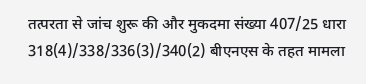तत्परता से जांच शुरू की और मुकदमा संख्या 407/25 धारा 318(4)/338/336(3)/340(2) बीएनएस के तहत मामला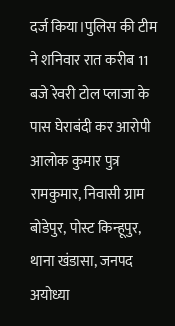दर्ज किया।पुलिस की टीम ने शनिवार रात करीब 11 बजे रेवरी टोल प्लाजा के पास घेराबंदी कर आरोपी आलोक कुमार पुत्र रामकुमार, निवासी ग्राम बोडेपुर, पोस्ट किन्हूपुर, थाना खंडासा, जनपद अयोध्या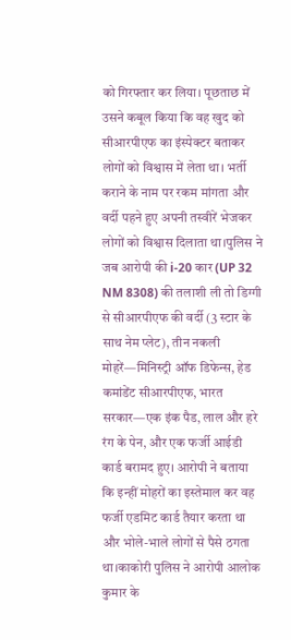को गिरफ्तार कर लिया। पूछताछ में उसने कबूल किया कि वह खुद को सीआरपीएफ का इंस्पेक्टर बताकर लोगों को विश्वास में लेता था। भर्ती कराने के नाम पर रकम मांगता और वर्दी पहने हुए अपनी तस्वीरें भेजकर लोगों को विश्वास दिलाता था।पुलिस ने जब आरोपी की i-20 कार (UP 32 NM 8308) की तलाशी ली तो डिग्गी से सीआरपीएफ की वर्दी (3 स्टार के साथ नेम प्लेट), तीन नकली मोहरें—मिनिस्ट्री ऑफ डिफेन्स, हेड कमांडेंट सीआरपीएफ, भारत सरकार—एक इंक पैड, लाल और हरे रंग के पेन, और एक फर्जी आईडी कार्ड बरामद हुए। आरोपी ने बताया कि इन्हीं मोहरों का इस्तेमाल कर वह फर्जी एडमिट कार्ड तैयार करता था और भोले-भाले लोगों से पैसे ठगता था।काकोरी पुलिस ने आरोपी आलोक कुमार के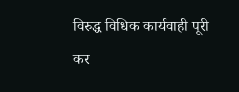विरुद्ध विधिक कार्यवाही पूरी कर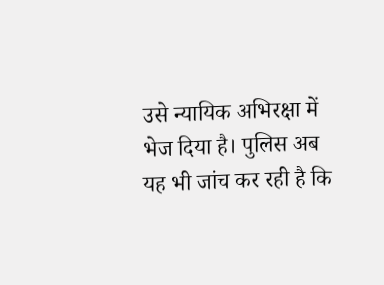उसे न्यायिक अभिरक्षा में भेज दिया है। पुलिस अब यह भी जांच कर रही है कि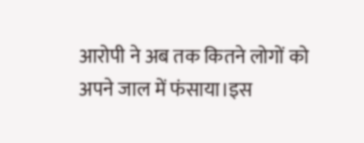आरोपी ने अब तक कितने लोगों को अपने जाल में फंसाया।इस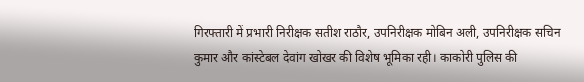गिरफ्तारी में प्रभारी निरीक्षक सतीश राठौर, उपनिरीक्षक मोबिन अली, उपनिरीक्षक सचिन कुमार और कांस्टेबल देवांग खोखर की विशेष भूमिका रही। काकोरी पुलिस की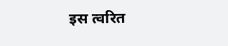इस त्वरित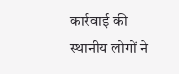कार्रवाई की स्थानीय लोगों ने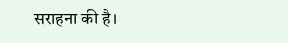सराहना की है।